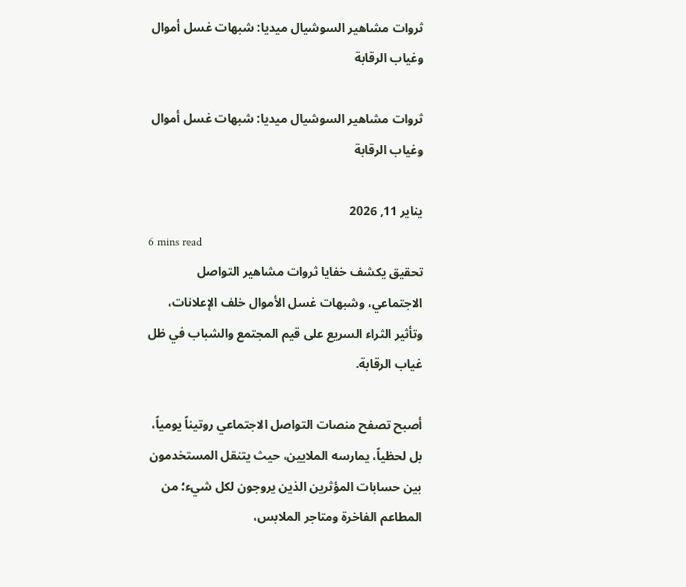ثروات مشاهير السوشيال ميديا: شبهات غسل أموال وغياب الرقابة

ثروات مشاهير السوشيال ميديا: شبهات غسل أموال وغياب الرقابة

يناير 11, 2026
6 mins read
تحقيق يكشف خفايا ثروات مشاهير التواصل الاجتماعي، وشبهات غسل الأموال خلف الإعلانات، وتأثير الثراء السريع على قيم المجتمع والشباب في ظل غياب الرقابة.

أصبح تصفح منصات التواصل الاجتماعي روتيناً يومياً، بل لحظياً، يمارسه الملايين، حيث يتنقل المستخدمون بين حسابات المؤثرين الذين يروجون لكل شيء؛ من المطاعم الفاخرة ومتاجر الملابس،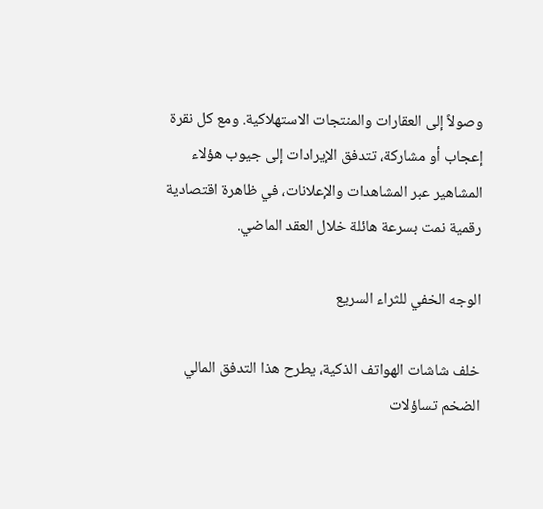وصولاً إلى العقارات والمنتجات الاستهلاكية. ومع كل نقرة إعجاب أو مشاركة، تتدفق الإيرادات إلى جيوب هؤلاء المشاهير عبر المشاهدات والإعلانات، في ظاهرة اقتصادية رقمية نمت بسرعة هائلة خلال العقد الماضي.

الوجه الخفي للثراء السريع

خلف شاشات الهواتف الذكية، يطرح هذا التدفق المالي الضخم تساؤلات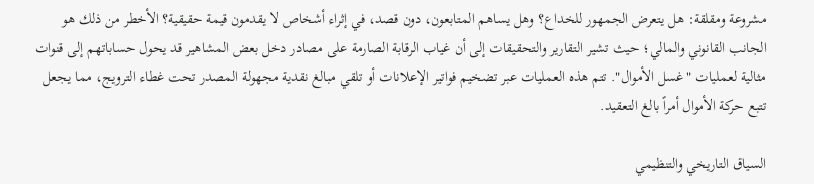مشروعة ومقلقة: هل يتعرض الجمهور للخداع؟ وهل يساهم المتابعون، دون قصد، في إثراء أشخاص لا يقدمون قيمة حقيقية؟ الأخطر من ذلك هو الجانب القانوني والمالي؛ حيث تشير التقارير والتحقيقات إلى أن غياب الرقابة الصارمة على مصادر دخل بعض المشاهير قد يحول حساباتهم إلى قنوات مثالية لعمليات "غسل الأموال". تتم هذه العمليات عبر تضخيم فواتير الإعلانات أو تلقي مبالغ نقدية مجهولة المصدر تحت غطاء الترويج، مما يجعل تتبع حركة الأموال أمراً بالغ التعقيد.

السياق التاريخي والتنظيمي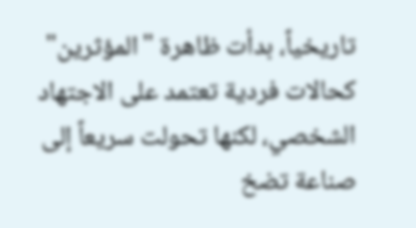تاريخياً، بدأت ظاهرة "المؤثرين" كحالات فردية تعتمد على الاجتهاد الشخصي، لكنها تحولت سريعاً إلى صناعة تضخ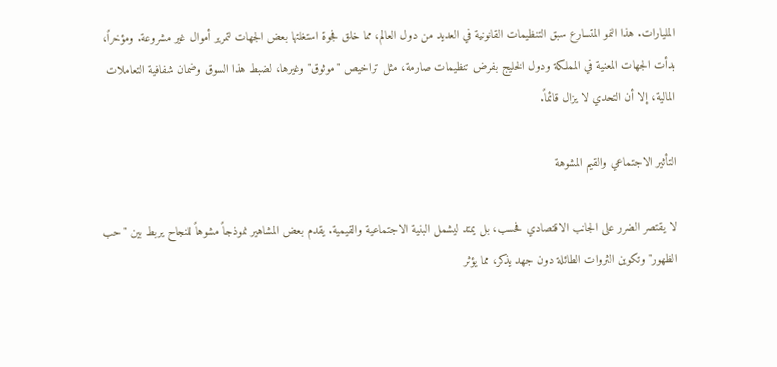المليارات. هذا النمو المتسارع سبق التنظيمات القانونية في العديد من دول العالم، مما خلق فجوة استغلتها بعض الجهات لتمرير أموال غير مشروعة. ومؤخراً، بدأت الجهات المعنية في المملكة ودول الخليج بفرض تنظيمات صارمة، مثل تراخيص "موثوق" وغيرها، لضبط هذا السوق وضمان شفافية التعاملات المالية، إلا أن التحدي لا يزال قائماً.

التأثير الاجتماعي والقيم المشوهة

لا يقتصر الضرر على الجانب الاقتصادي فحسب، بل يمتد ليشمل البنية الاجتماعية والقيمية. يقدم بعض المشاهير نموذجاً مشوهاً للنجاح يربط بين "حب الظهور" وتكوين الثروات الطائلة دون جهد يذكر، مما يؤثر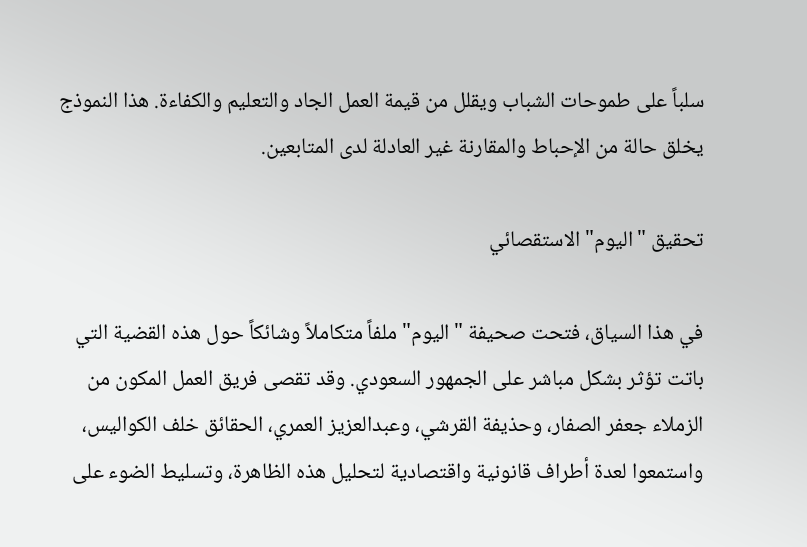سلباً على طموحات الشباب ويقلل من قيمة العمل الجاد والتعليم والكفاءة. هذا النموذج يخلق حالة من الإحباط والمقارنة غير العادلة لدى المتابعين.

تحقيق "اليوم" الاستقصائي

في هذا السياق، فتحت صحيفة "اليوم" ملفاً متكاملاً وشائكاً حول هذه القضية التي باتت تؤثر بشكل مباشر على الجمهور السعودي. وقد تقصى فريق العمل المكون من الزملاء جعفر الصفار، وحذيفة القرشي، وعبدالعزيز العمري، الحقائق خلف الكواليس، واستمعوا لعدة أطراف قانونية واقتصادية لتحليل هذه الظاهرة، وتسليط الضوء على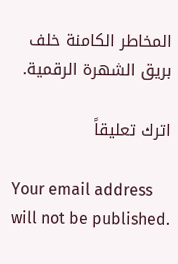المخاطر الكامنة خلف بريق الشهرة الرقمية.

اترك تعليقاً

Your email address will not be published.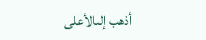أذهب إلىالأعلى